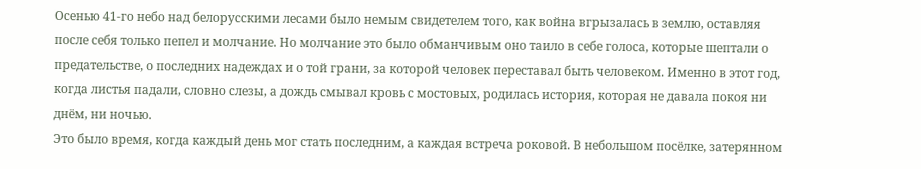Осенью 41-го небо над белорусскими лесами было немым свидетелем того, как война вгрызалась в землю, оставляя после себя только пепел и молчание. Но молчание это было обманчивым оно таило в себе голоса, которые шептали о предательстве, о последних надеждах и о той грани, за которой человек переставал быть человеком. Именно в этот год, когда листья падали, словно слезы, а дождь смывал кровь с мостовых, родилась история, которая не давала покоя ни днём, ни ночью.
Это было время, когда каждый день мог стать последним, а каждая встреча роковой. В небольшом посёлке, затерянном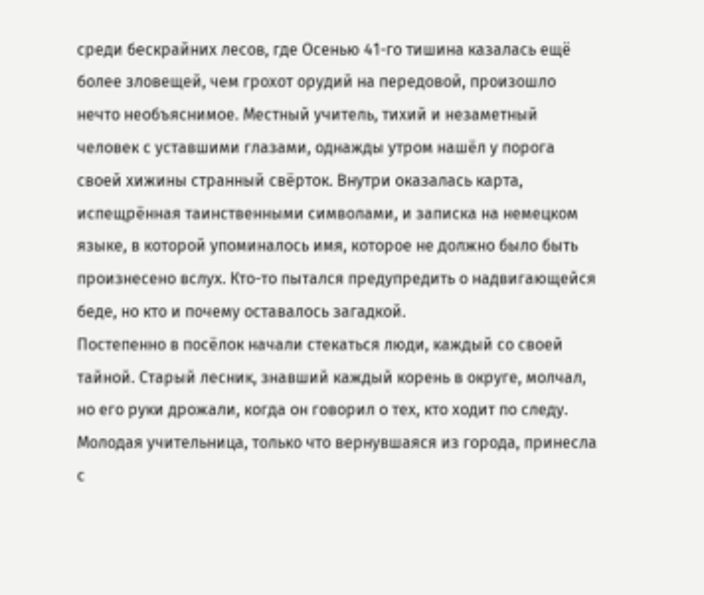среди бескрайних лесов, где Осенью 41-го тишина казалась ещё более зловещей, чем грохот орудий на передовой, произошло нечто необъяснимое. Местный учитель, тихий и незаметный человек с уставшими глазами, однажды утром нашёл у порога своей хижины странный свёрток. Внутри оказалась карта, испещрённая таинственными символами, и записка на немецком языке, в которой упоминалось имя, которое не должно было быть произнесено вслух. Кто-то пытался предупредить о надвигающейся беде, но кто и почему оставалось загадкой.
Постепенно в посёлок начали стекаться люди, каждый со своей тайной. Старый лесник, знавший каждый корень в округе, молчал, но его руки дрожали, когда он говорил о тех, кто ходит по следу. Молодая учительница, только что вернувшаяся из города, принесла с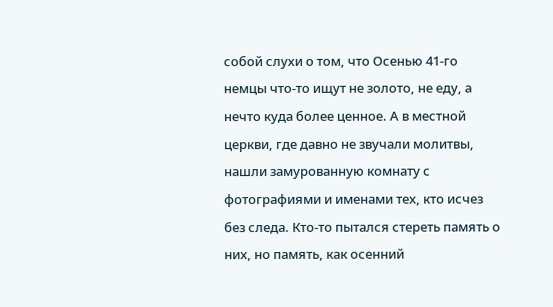собой слухи о том, что Осенью 41-го немцы что-то ищут не золото, не еду, а нечто куда более ценное. А в местной церкви, где давно не звучали молитвы, нашли замурованную комнату с фотографиями и именами тех, кто исчез без следа. Кто-то пытался стереть память о них, но память, как осенний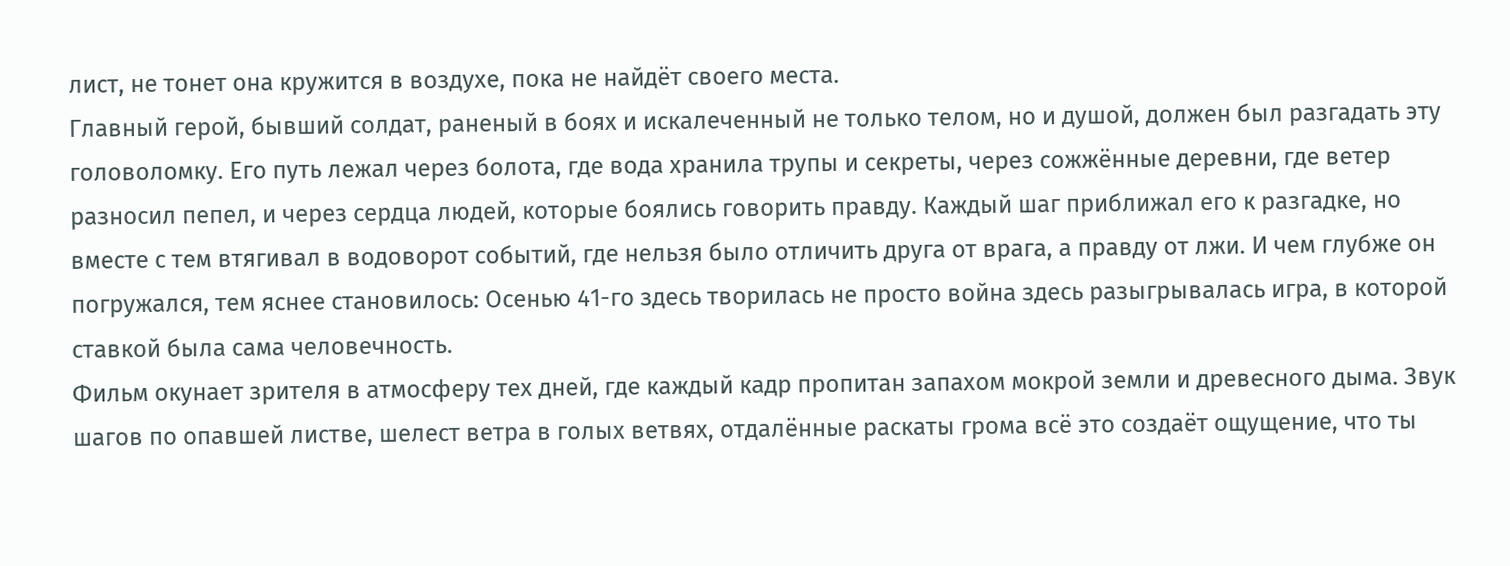лист, не тонет она кружится в воздухе, пока не найдёт своего места.
Главный герой, бывший солдат, раненый в боях и искалеченный не только телом, но и душой, должен был разгадать эту головоломку. Его путь лежал через болота, где вода хранила трупы и секреты, через сожжённые деревни, где ветер разносил пепел, и через сердца людей, которые боялись говорить правду. Каждый шаг приближал его к разгадке, но вместе с тем втягивал в водоворот событий, где нельзя было отличить друга от врага, а правду от лжи. И чем глубже он погружался, тем яснее становилось: Осенью 41-го здесь творилась не просто война здесь разыгрывалась игра, в которой ставкой была сама человечность.
Фильм окунает зрителя в атмосферу тех дней, где каждый кадр пропитан запахом мокрой земли и древесного дыма. Звук шагов по опавшей листве, шелест ветра в голых ветвях, отдалённые раскаты грома всё это создаёт ощущение, что ты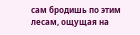сам бродишь по этим лесам, ощущая на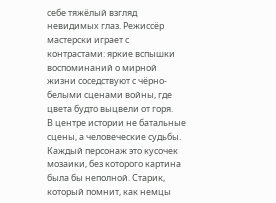себе тяжёлый взгляд невидимых глаз. Режиссёр мастерски играет с контрастами: яркие вспышки воспоминаний о мирной жизни соседствуют с чёрно-белыми сценами войны, где цвета будто выцвели от горя.
В центре истории не батальные сцены, а человеческие судьбы. Каждый персонаж это кусочек мозаики, без которого картина была бы неполной. Старик, который помнит, как немцы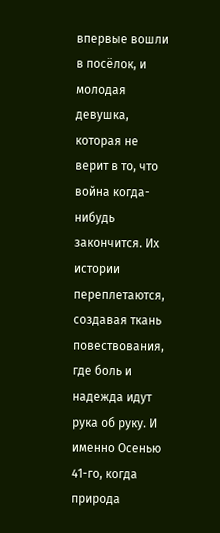впервые вошли в посёлок, и молодая девушка, которая не верит в то, что война когда-нибудь закончится. Их истории переплетаются, создавая ткань повествования, где боль и надежда идут рука об руку. И именно Осенью 41-го, когда природа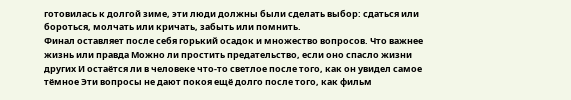готовилась к долгой зиме, эти люди должны были сделать выбор: сдаться или бороться, молчать или кричать, забыть или помнить.
Финал оставляет после себя горький осадок и множество вопросов. Что важнее жизнь или правда Можно ли простить предательство, если оно спасло жизни других И остаётся ли в человеке что-то светлое после того, как он увидел самое тёмное Эти вопросы не дают покоя ещё долго после того, как фильм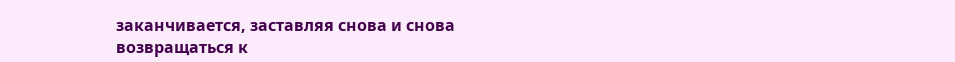заканчивается, заставляя снова и снова возвращаться к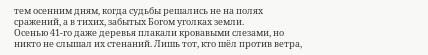тем осенним дням, когда судьбы решались не на полях сражений, а в тихих, забытых Богом уголках земли.
Осенью 41-го даже деревья плакали кровавыми слезами, но никто не слышал их стенаний. Лишь тот, кто шёл против ветра,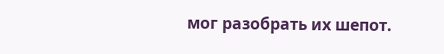мог разобрать их шепот.